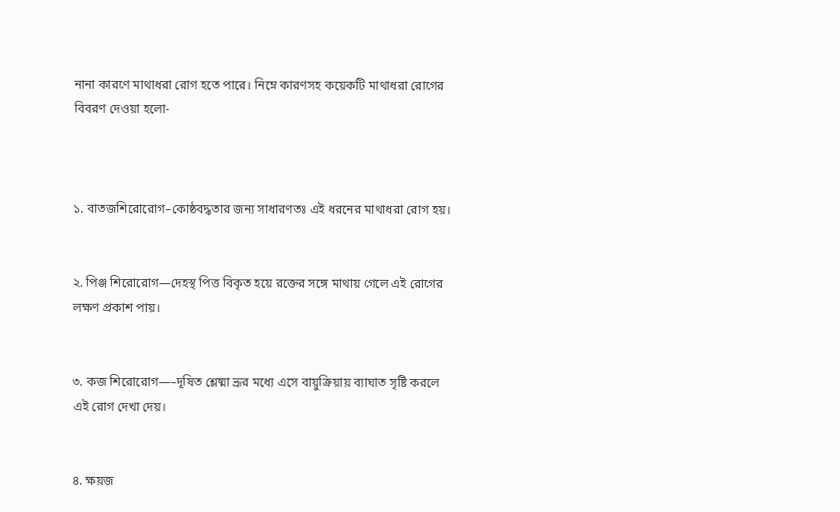নানা কারণে মাথাধরা রোগ হতে পারে। নিম্নে কারণসহ কয়েকটি মাথাধরা রোগের বিবরণ দেওয়া হলো-



১. বাতজশিরোরোগ–কোষ্ঠবদ্ধতার জন্য সাধারণতঃ এই ধরনের মাথাধরা রোগ হয়।


২. পিঞ্জ শিরোরোগ—দেহস্থ পিত্ত বিকৃত হয়ে রক্তের সঙ্গে মাথায় গেলে এই রোগের লক্ষণ প্রকাশ পায়।


৩. কজ শিরোরোগ—–দূষিত শ্লেষ্মা ভ্ৰূর মধ্যে এসে বায়ুক্রিয়ায় ব্যাঘাত সৃষ্টি করলে এই রোগ দেখা দেয়।


৪. ক্ষয়জ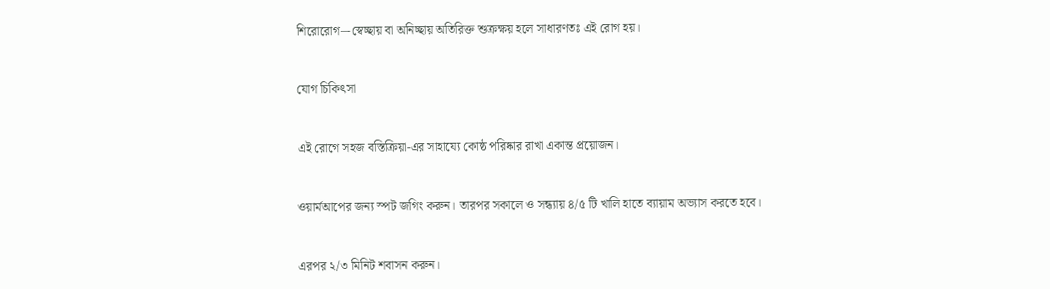শিরোরোগ–-স্বেচ্ছায় বা অনিচ্ছায় অতিরিক্ত শুক্রক্ষয় হলে সাধারণতঃ এই রোগ হয়।


যোগ চিকিৎসা


এই রোগে সহজ বস্তিক্রিয়া-এর সাহায্যে কোষ্ঠ পরিষ্কার রাখা একান্ত প্রয়োজন।


ওয়ার্মআপের জন্য স্পট জগিং করুন। তারপর সকালে ও সন্ধ্যায় ৪/৫ টি খালি হাতে ব্যায়াম অভ্যাস করতে হবে।


এরপর ২/৩ মিনিট শবাসন করুন।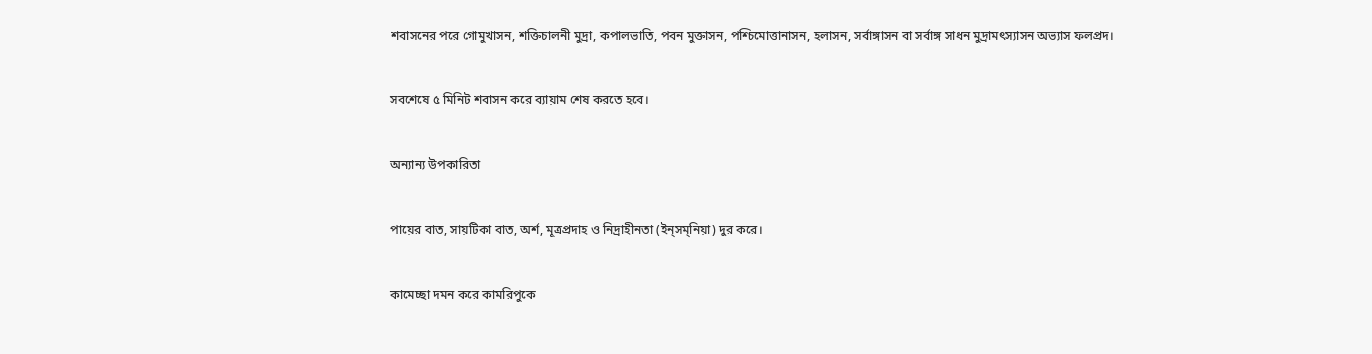শবাসনের পরে গোমুখাসন, শক্তিচালনী মুদ্রা, কপালভাতি, পবন মুক্তাসন, পশ্চিমোত্তানাসন, হলাসন, সর্বাঙ্গাসন বা সর্বাঙ্গ সাধন মুদ্রামৎস্যাসন অভ্যাস ফলপ্রদ।


সবশেষে ৫ মিনিট শবাসন করে ব্যায়াম শেষ করতে হবে।


অন্যান্য উপকারিতা


পায়ের বাত, সায়টিকা বাত, অর্শ, মূত্রপ্রদাহ ও নিদ্রাহীনতা (ইন্‌সম্‌নিয়া) দুর করে।


কামেচ্ছা দমন করে কামরিপুকে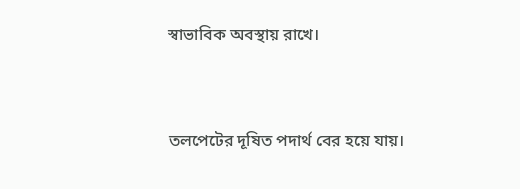স্বাভাবিক অবস্থায় রাখে।


তলপেটের দূষিত পদার্থ বের হয়ে যায়।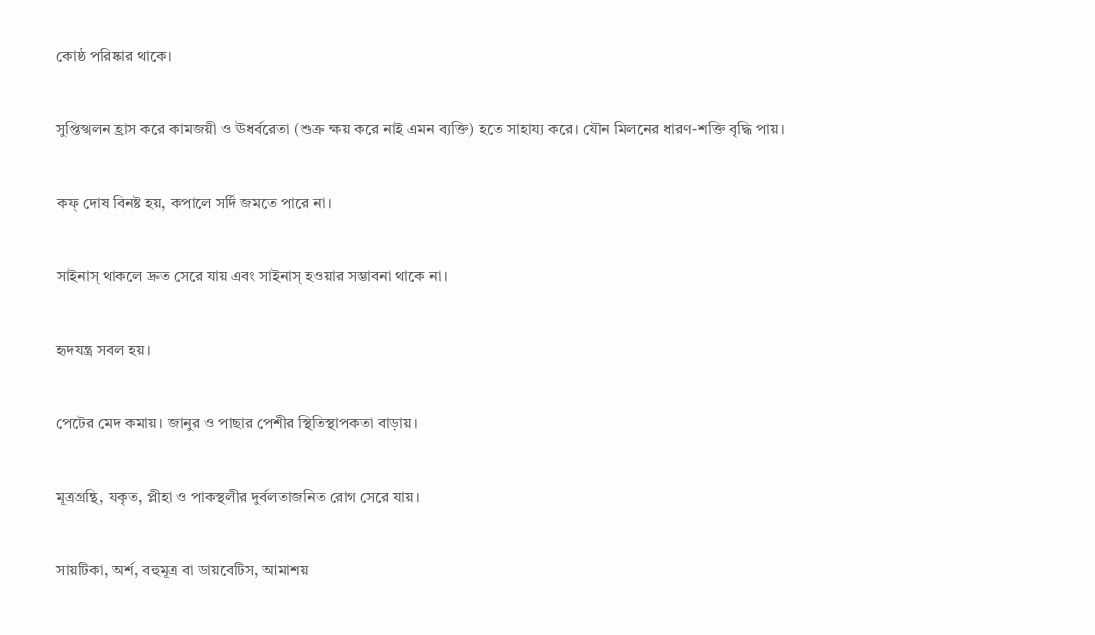কোষ্ঠ পরিষ্কার থাকে।


সুপ্তিস্খলন হ্রাস করে কামজয়ী ও ঊধর্বরেতা (শুক্র ক্ষয় করে নাই এমন ব্যক্তি) হতে সাহায্য করে। যৌন মিলনের ধারণ-শক্তি বৃদ্ধি পায়।


কফ্ দোষ বিনষ্ট হয়, কপালে সর্দি জমতে পারে না।


সাইনাস্ থাকলে দ্রুত সেরে যায় এবং সাইনাস্ হওয়ার সম্ভাবনা থাকে না।


হৃদযন্ত্র সবল হয়।


পেটের মেদ কমায়। জানুর ও পাছার পেশীর স্থিতিস্থাপকতা বাড়ায়।


মূত্রগ্রন্থি, যকৃত, প্লীহা ও পাকস্থলীর দুর্বলতাজনিত রোগ সেরে যায়।


সায়টিকা, অর্শ, বহুমূত্র বা ডায়বেটিস, আমাশয়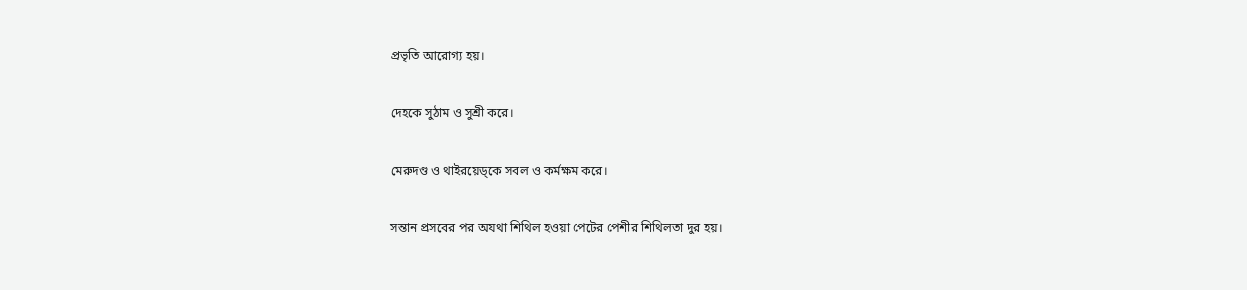প্রভৃতি আরোগ্য হয়।

দেহকে সুঠাম ও সুশ্রী করে।

মেরুদণ্ড ও থাইরয়েড্‌কে সবল ও কর্মক্ষম করে।

সন্তান প্রসবের পর অযথা শিথিল হওয়া পেটের পেশীর শিথিলতা দুর হয়।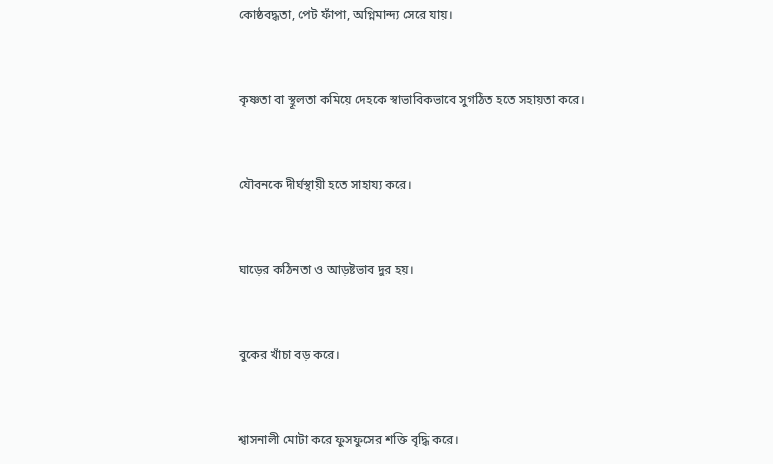কোষ্ঠবদ্ধতা, পেট ফাঁপা, অগ্নিমান্দ্য সেরে যায়।


কৃষ্ণতা বা স্থূলতা কমিয়ে দেহকে স্বাভাবিকভাবে সুগঠিত হতে সহায়তা করে।


যৌবনকে দীর্ঘস্থায়ী হতে সাহায্য করে।


ঘাড়ের কঠিনতা ও আড়ষ্টভাব দুর হয়।


বুকের খাঁচা বড় করে।


শ্বাসনালী মোটা করে ফুসফুসের শক্তি বৃদ্ধি করে।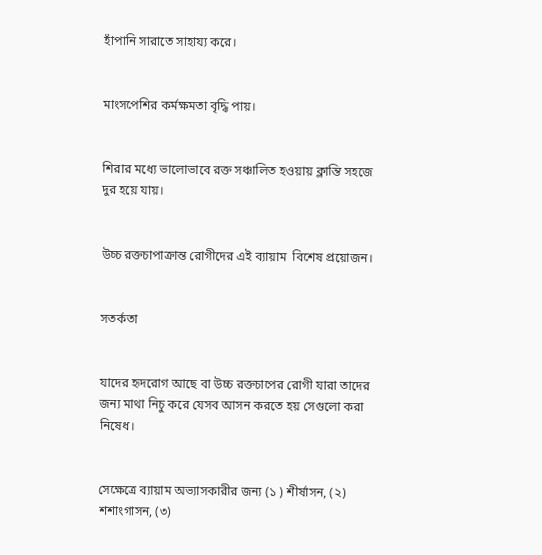হাঁপানি সারাতে সাহায্য করে।


মাংসপেশির কর্মক্ষমতা বৃদ্ধি পায়।


শিরার মধ্যে ভালোভাবে রক্ত সঞ্চালিত হওয়ায় ক্লান্তি সহজে দুর হয়ে যায়।


উচ্চ রক্তচাপাক্রান্ত রোগীদের এই ব্যায়াম  বিশেষ প্রয়োজন।


সতর্কতা


যাদের হৃদরোগ আছে বা উচ্চ রক্তচাপের রোগী যারা তাদের জন্য মাথা নিচু করে যেসব আসন করতে হয় সেগুলো করা নিষেধ।


সেক্ষেত্রে ব্যায়াম অভ্যাসকারীর জন্য (১ ) শীর্ষাসন, (২) শশাংগাসন, (৩)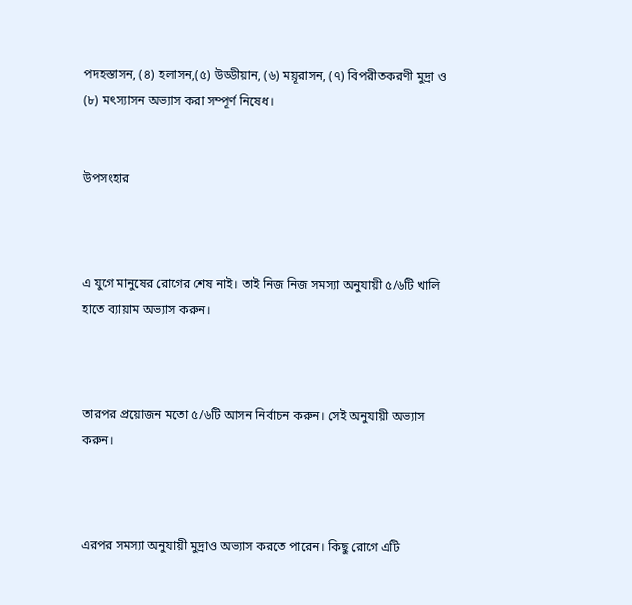পদহস্তাসন, (৪) হলাসন,(৫) উড্ডীয়ান, (৬) ময়ূরাসন, (৭) বিপরীতকরণী মুদ্রা ও (৮) মৎস্যাসন অভ্যাস করা সম্পূর্ণ নিষেধ।


উপসংহার



এ যুগে মানুষের রোগের শেষ নাই। তাই নিজ নিজ সমস্যা অনুযায়ী ৫/৬টি খালি হাতে ব্যায়াম অভ্যাস করুন।



তারপর প্রয়োজন মতো ৫/৬টি আসন নির্বাচন করুন। সেই অনুযায়ী অভ্যাস করুন।



এরপর সমস্যা অনুযায়ী মুদ্রাও অভ্যাস করতে পারেন। কিছু রোগে এটি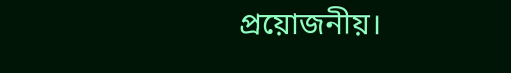প্রয়োজনীয়।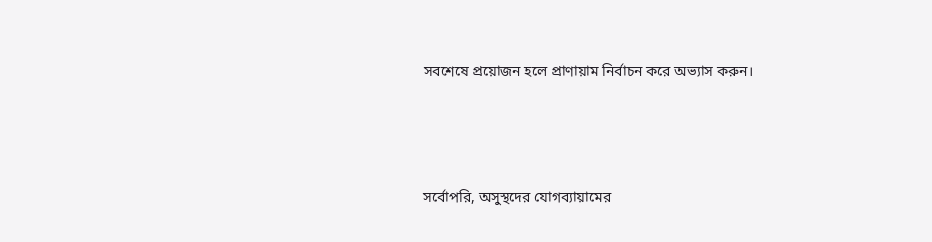সবশেষে প্রয়োজন হলে প্রাণায়াম নির্বাচন করে অভ্যাস করুন।



সর্বোপরি, অসুস্থদের যোগব্যায়ামের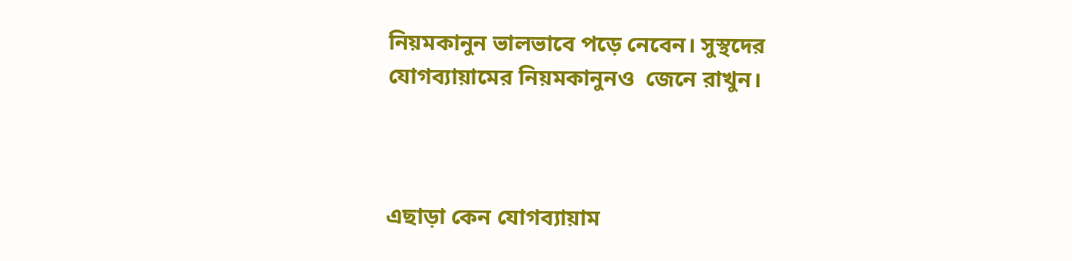নিয়মকানুন ভালভাবে পড়ে নেবেন। সুস্থদের যোগব্যায়ামের নিয়মকানুনও  জেনে রাখুন।



এছাড়া কেন যোগব্যায়াম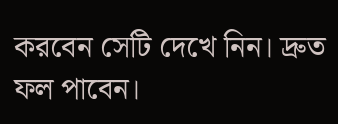করবেন সেটি দেখে নিন। দ্রুত ফল পাবেন।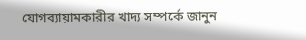যোগব্যায়ামকারীর খাদ্য সম্পর্কে জানুন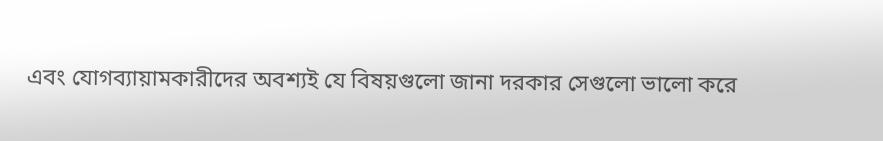এবং যোগব্যায়ামকারীদের অবশ্যই যে বিষয়গুলো জানা দরকার সেগুলো ভালো করে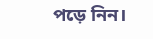পড়ে নিন।